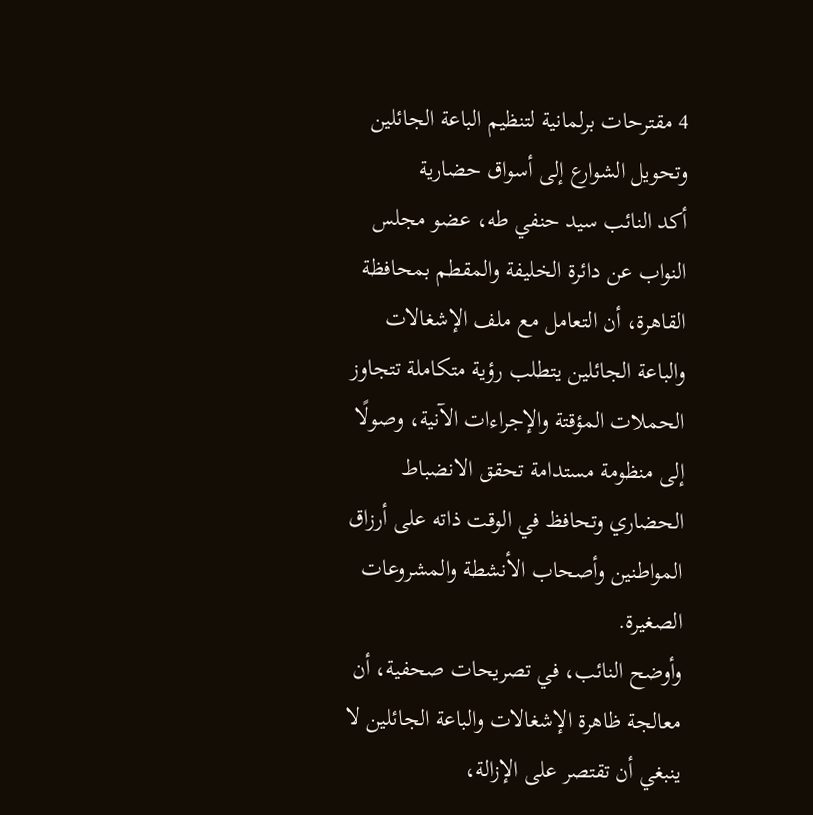4 مقترحات برلمانية لتنظيم الباعة الجائلين وتحويل الشوارع إلى أسواق حضارية
أكد النائب سيد حنفي طه، عضو مجلس النواب عن دائرة الخليفة والمقطم بمحافظة القاهرة، أن التعامل مع ملف الإشغالات والباعة الجائلين يتطلب رؤية متكاملة تتجاوز الحملات المؤقتة والإجراءات الآنية، وصولًا إلى منظومة مستدامة تحقق الانضباط الحضاري وتحافظ في الوقت ذاته على أرزاق المواطنين وأصحاب الأنشطة والمشروعات الصغيرة.
وأوضح النائب، في تصريحات صحفية، أن معالجة ظاهرة الإشغالات والباعة الجائلين لا ينبغي أن تقتصر على الإزالة،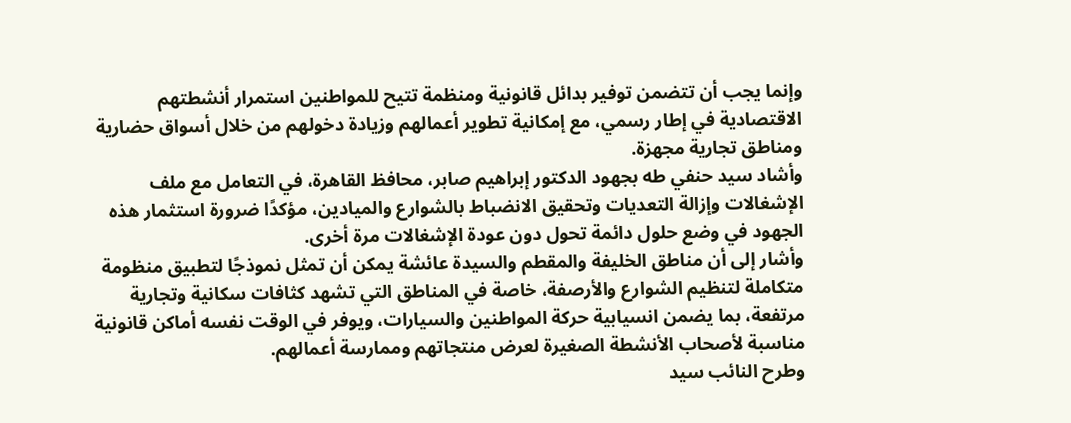وإنما يجب أن تتضمن توفير بدائل قانونية ومنظمة تتيح للمواطنين استمرار أنشطتهم الاقتصادية في إطار رسمي، مع إمكانية تطوير أعمالهم وزيادة دخولهم من خلال أسواق حضارية ومناطق تجارية مجهزة.
وأشاد سيد حنفي طه بجهود الدكتور إبراهيم صابر، محافظ القاهرة، في التعامل مع ملف الإشغالات وإزالة التعديات وتحقيق الانضباط بالشوارع والميادين، مؤكدًا ضرورة استثمار هذه الجهود في وضع حلول دائمة تحول دون عودة الإشغالات مرة أخرى.
وأشار إلى أن مناطق الخليفة والمقطم والسيدة عائشة يمكن أن تمثل نموذجًا لتطبيق منظومة متكاملة لتنظيم الشوارع والأرصفة، خاصة في المناطق التي تشهد كثافات سكانية وتجارية مرتفعة، بما يضمن انسيابية حركة المواطنين والسيارات، ويوفر في الوقت نفسه أماكن قانونية مناسبة لأصحاب الأنشطة الصغيرة لعرض منتجاتهم وممارسة أعمالهم.
وطرح النائب سيد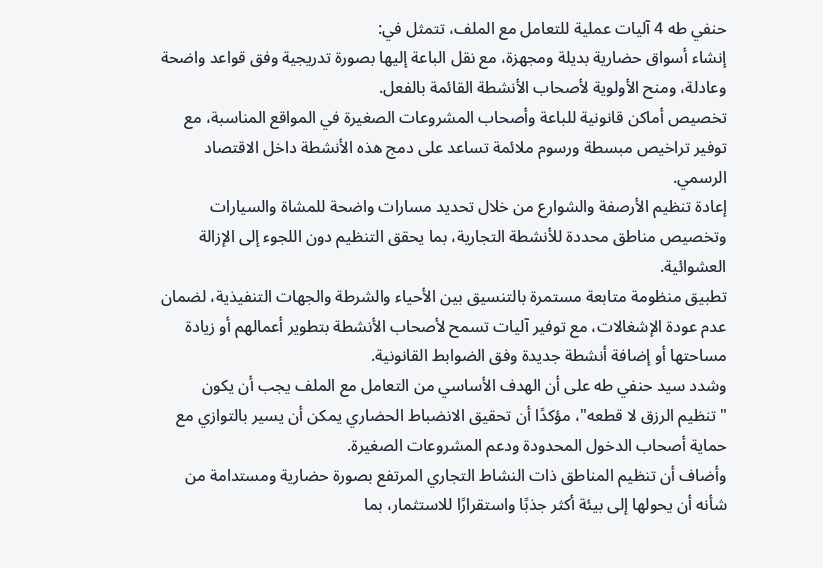حنفي طه 4 آليات عملية للتعامل مع الملف، تتمثل في:
إنشاء أسواق حضارية بديلة ومجهزة، مع نقل الباعة إليها بصورة تدريجية وفق قواعد واضحة وعادلة، ومنح الأولوية لأصحاب الأنشطة القائمة بالفعل.
تخصيص أماكن قانونية للباعة وأصحاب المشروعات الصغيرة في المواقع المناسبة، مع توفير تراخيص مبسطة ورسوم ملائمة تساعد على دمج هذه الأنشطة داخل الاقتصاد الرسمي.
إعادة تنظيم الأرصفة والشوارع من خلال تحديد مسارات واضحة للمشاة والسيارات وتخصيص مناطق محددة للأنشطة التجارية، بما يحقق التنظيم دون اللجوء إلى الإزالة العشوائية.
تطبيق منظومة متابعة مستمرة بالتنسيق بين الأحياء والشرطة والجهات التنفيذية، لضمان عدم عودة الإشغالات، مع توفير آليات تسمح لأصحاب الأنشطة بتطوير أعمالهم أو زيادة مساحتها أو إضافة أنشطة جديدة وفق الضوابط القانونية.
وشدد سيد حنفي طه على أن الهدف الأساسي من التعامل مع الملف يجب أن يكون "تنظيم الرزق لا قطعه"، مؤكدًا أن تحقيق الانضباط الحضاري يمكن أن يسير بالتوازي مع حماية أصحاب الدخول المحدودة ودعم المشروعات الصغيرة.
وأضاف أن تنظيم المناطق ذات النشاط التجاري المرتفع بصورة حضارية ومستدامة من شأنه أن يحولها إلى بيئة أكثر جذبًا واستقرارًا للاستثمار، بما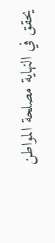يحقق في النهاية مصلحة المواطن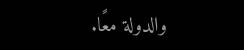والدولة معًا.